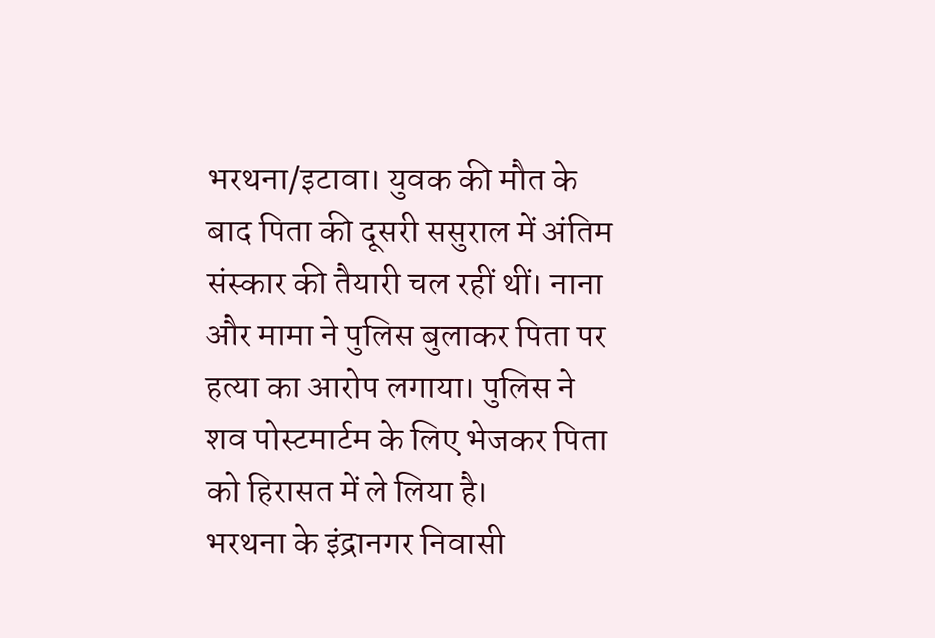भरथना/इटावा। युवक की मौत के बाद पिता की दूसरी ससुराल में अंतिम संस्कार की तैयारी चल रहीं थीं। नाना और मामा ने पुलिस बुलाकर पिता पर हत्या का आरोप लगाया। पुलिस ने शव पोस्टमार्टम के लिए भेजकर पिता को हिरासत में ले लिया है।
भरथना के इंद्रानगर निवासी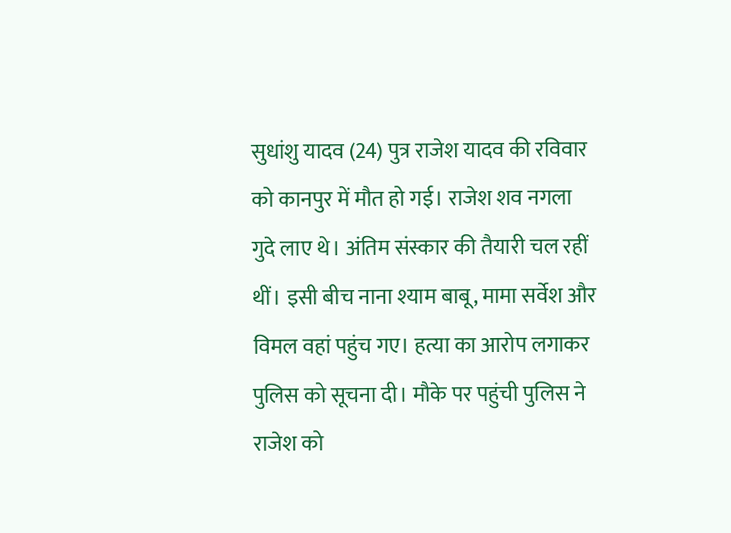सुधांशु यादव (24) पुत्र राजेश यादव की रविवार को कानपुर में मौत हो गई। राजेश शव नगला गुदे लाए थे। अंतिम संस्कार की तैयारी चल रहीं थीं। इसी बीच नाना श्याम बाबू, मामा सर्वेश और विमल वहां पहुंच गए। हत्या का आरोप लगाकर पुलिस को सूचना दी। मौके पर पहुंची पुलिस ने राजेश को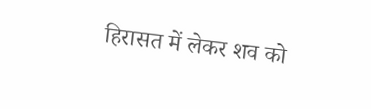हिरासत में लेकर शव को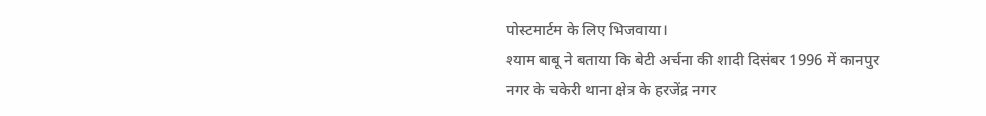पोस्टमार्टम के लिए भिजवाया।
श्याम बाबू ने बताया कि बेटी अर्चना की शादी दिसंबर 1996 में कानपुर नगर के चकेरी थाना क्षेत्र के हरजेंद्र नगर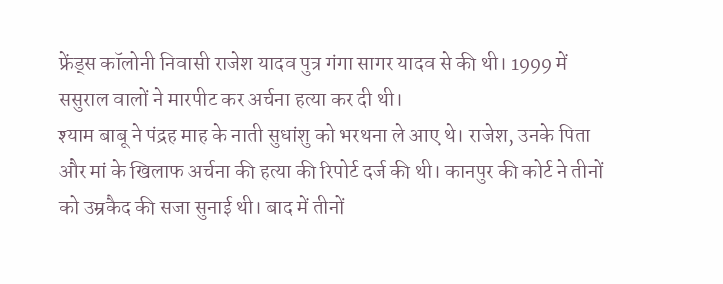फ्रेंड्स कॉलोनी निवासी राजेश यादव पुत्र गंगा सागर यादव से की थी। 1999 में ससुराल वालों ने मारपीट कर अर्चना हत्या कर दी थी।
श्याम बाबू ने पंद्रह माह के नाती सुधांशु को भरथना ले आए थे। राजेश, उनके पिता और मां के खिलाफ अर्चना की हत्या की रिपोर्ट दर्ज की थी। कानपुर की कोर्ट ने तीनों को उम्रकैद की सजा सुनाई थी। बाद में तीनों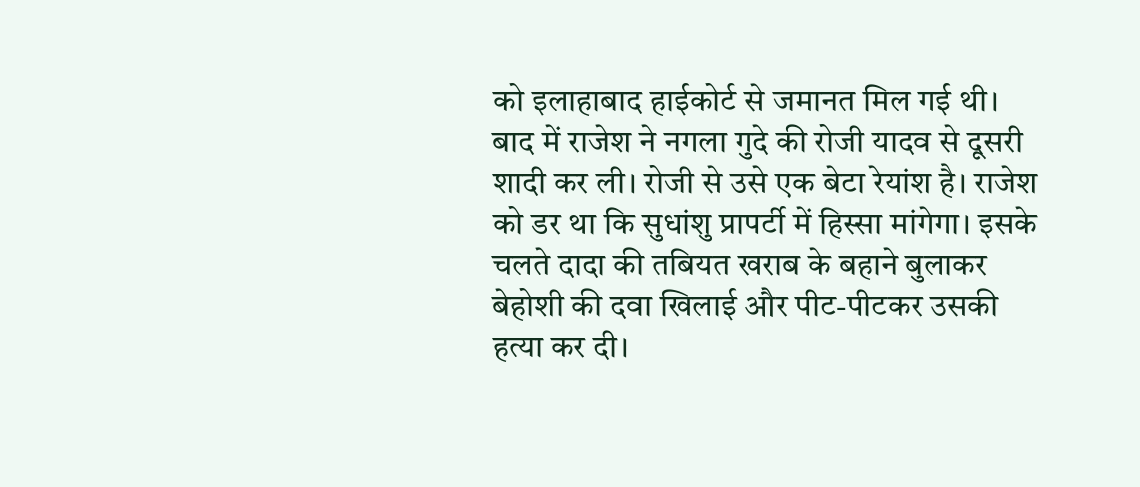को इलाहाबाद हाईकोर्ट से जमानत मिल गई थी। बाद में राजेश ने नगला गुदे की रोजी यादव से दूसरी शादी कर ली। रोजी से उसे एक बेटा रेयांश है। राजेश को डर था कि सुधांशु प्रापर्टी में हिस्सा मांगेगा। इसके चलते दादा की तबियत खराब के बहाने बुलाकर बेहोशी की दवा खिलाई और पीट-पीटकर उसकी हत्या कर दी।